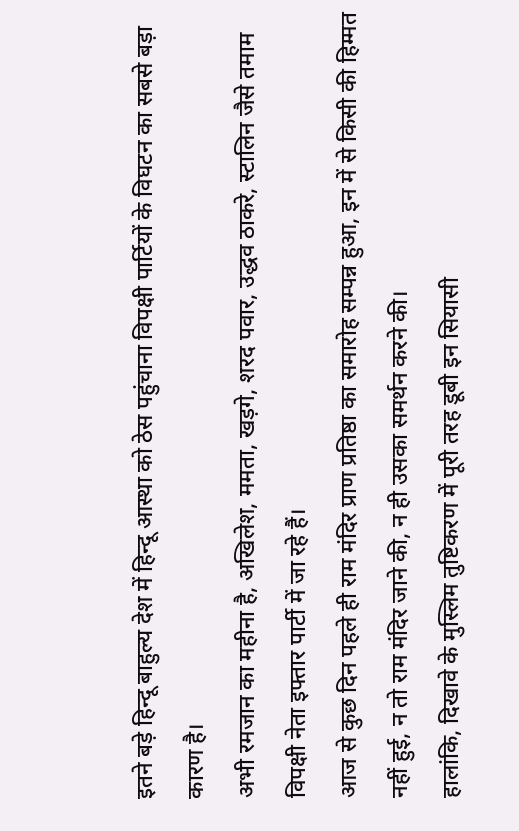इतने बड़े हिन्दू बाहुल्य देश में हिन्दू आस्था को ठेस पहुंचाना विपक्षी पार्टियों के विघटन का सबसे बड़ा कारण है।
अभी रमजान का महीना है, अखिलेश, ममता, खड़गे, शरद पवार, उद्धव ठाकरे, स्टालिन जैसे तमाम विपक्षी नेता इफ्तार पार्टी में जा रहे हैं।
आज से कुछ दिन पहले ही राम मंदिर प्राण प्रतिष्ठा का समारोह सम्पन्न हुआ, इन में से किसी की हिम्मत नहीं हुई, न तो राम मंदिर जाने की, न ही उसका समर्थन करने की।
हालांकि, दिखावे के मुस्लिम तुष्टिकरण में पूरी तरह डूबी इन सियासी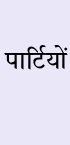पार्टियों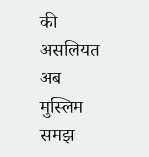की असलियत अब मुस्लिम समझ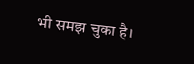भी समझ चुका है।